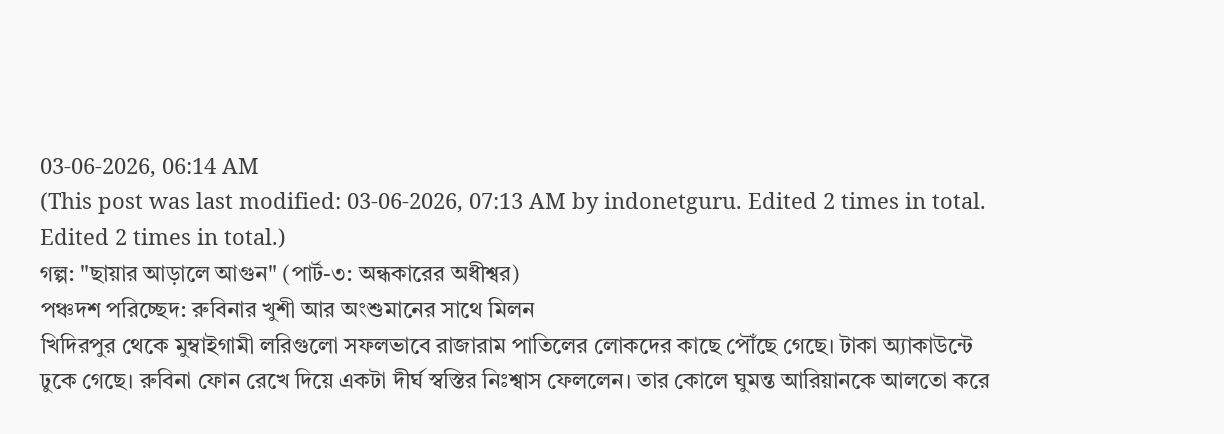03-06-2026, 06:14 AM
(This post was last modified: 03-06-2026, 07:13 AM by indonetguru. Edited 2 times in total. Edited 2 times in total.)
গল্প: "ছায়ার আড়ালে আগুন" (পার্ট-৩: অন্ধকারের অধীশ্বর)
পঞ্চদশ পরিচ্ছেদ: রুবিনার খুশী আর অংশুমানের সাথে মিলন
খিদিরপুর থেকে মুম্বাইগামী লরিগুলো সফলভাবে রাজারাম পাতিলের লোকদের কাছে পৌঁছে গেছে। টাকা অ্যাকাউন্টে ঢুকে গেছে। রুবিনা ফোন রেখে দিয়ে একটা দীর্ঘ স্বস্তির নিঃশ্বাস ফেললেন। তার কোলে ঘুমন্ত আরিয়ানকে আলতো করে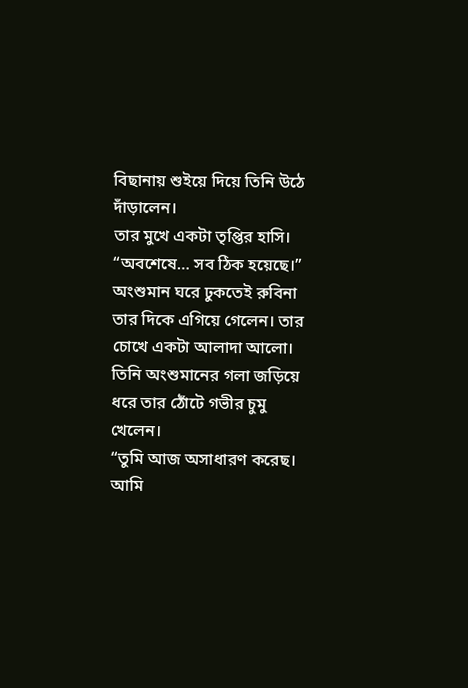বিছানায় শুইয়ে দিয়ে তিনি উঠে দাঁড়ালেন।
তার মুখে একটা তৃপ্তির হাসি।
“অবশেষে… সব ঠিক হয়েছে।”
অংশুমান ঘরে ঢুকতেই রুবিনা তার দিকে এগিয়ে গেলেন। তার চোখে একটা আলাদা আলো। তিনি অংশুমানের গলা জড়িয়ে ধরে তার ঠোঁটে গভীর চুমু খেলেন।
“তুমি আজ অসাধারণ করেছ। আমি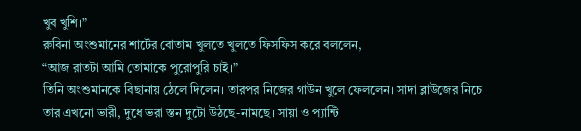খুব খুশি।”
রুবিনা অংশুমানের শার্টের বোতাম খুলতে খুলতে ফিসফিস করে বললেন,
“আজ রাতটা আমি তোমাকে পুরোপুরি চাই।”
তিনি অংশুমানকে বিছানায় ঠেলে দিলেন। তারপর নিজের গাউন খুলে ফেললেন। সাদা ব্লাউজের নিচে তার এখনো ভারী, দুধে ভরা স্তন দুটো উঠছে-নামছে। সায়া ও প্যান্টি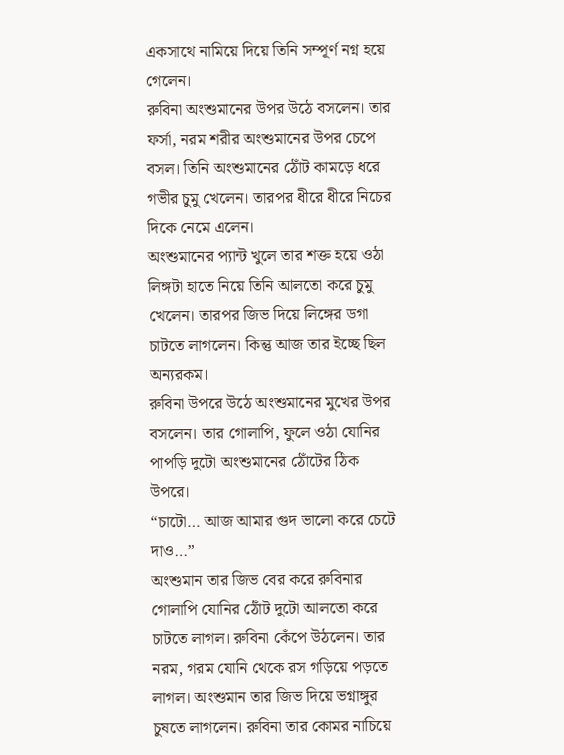একসাথে নামিয়ে দিয়ে তিনি সম্পূর্ণ নগ্ন হয়ে গেলেন।
রুবিনা অংশুমানের উপর উঠে বসলেন। তার ফর্সা, নরম শরীর অংশুমানের উপর চেপে বসল। তিনি অংশুমানের ঠোঁট কামড়ে ধরে গভীর চুমু খেলেন। তারপর ধীরে ধীরে নিচের দিকে নেমে এলেন।
অংশুমানের প্যান্ট খুলে তার শক্ত হয়ে ওঠা লিঙ্গটা হাতে নিয়ে তিনি আলতো করে চুমু খেলেন। তারপর জিভ দিয়ে লিঙ্গের ডগা চাটতে লাগলেন। কিন্তু আজ তার ইচ্ছে ছিল অন্যরকম।
রুবিনা উপরে উঠে অংশুমানের মুখের উপর বসলেন। তার গোলাপি, ফুলে ওঠা যোনির পাপড়ি দুটো অংশুমানের ঠোঁটের ঠিক উপরে।
“চাটো… আজ আমার গুদ ভালো করে চেটে দাও…”
অংশুমান তার জিভ বের করে রুবিনার গোলাপি যোনির ঠোঁট দুটো আলতো করে চাটতে লাগল। রুবিনা কেঁপে উঠলেন। তার নরম, গরম যোনি থেকে রস গড়িয়ে পড়তে লাগল। অংশুমান তার জিভ দিয়ে ভগ্নাঙ্গুর চুষতে লাগলেন। রুবিনা তার কোমর নাচিয়ে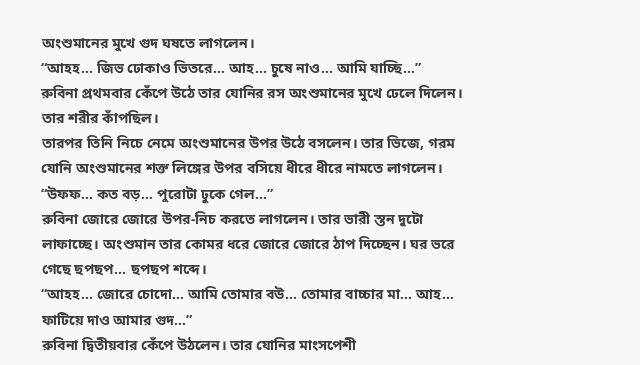অংশুমানের মুখে গুদ ঘষতে লাগলেন।
“আহহ… জিভ ঢোকাও ভিতরে… আহ… চুষে নাও… আমি যাচ্ছি…”
রুবিনা প্রথমবার কেঁপে উঠে তার যোনির রস অংশুমানের মুখে ঢেলে দিলেন। তার শরীর কাঁপছিল।
তারপর তিনি নিচে নেমে অংশুমানের উপর উঠে বসলেন। তার ভিজে, গরম যোনি অংশুমানের শক্ত লিঙ্গের উপর বসিয়ে ধীরে ধীরে নামতে লাগলেন।
“উফফ… কত বড়… পুরোটা ঢুকে গেল…”
রুবিনা জোরে জোরে উপর-নিচ করতে লাগলেন। তার ভারী স্তন দুটো লাফাচ্ছে। অংশুমান তার কোমর ধরে জোরে জোরে ঠাপ দিচ্ছেন। ঘর ভরে গেছে ছপছপ… ছপছপ শব্দে।
“আহহ… জোরে চোদো… আমি তোমার বউ… তোমার বাচ্চার মা… আহ… ফাটিয়ে দাও আমার গুদ…”
রুবিনা দ্বিতীয়বার কেঁপে উঠলেন। তার যোনির মাংসপেশী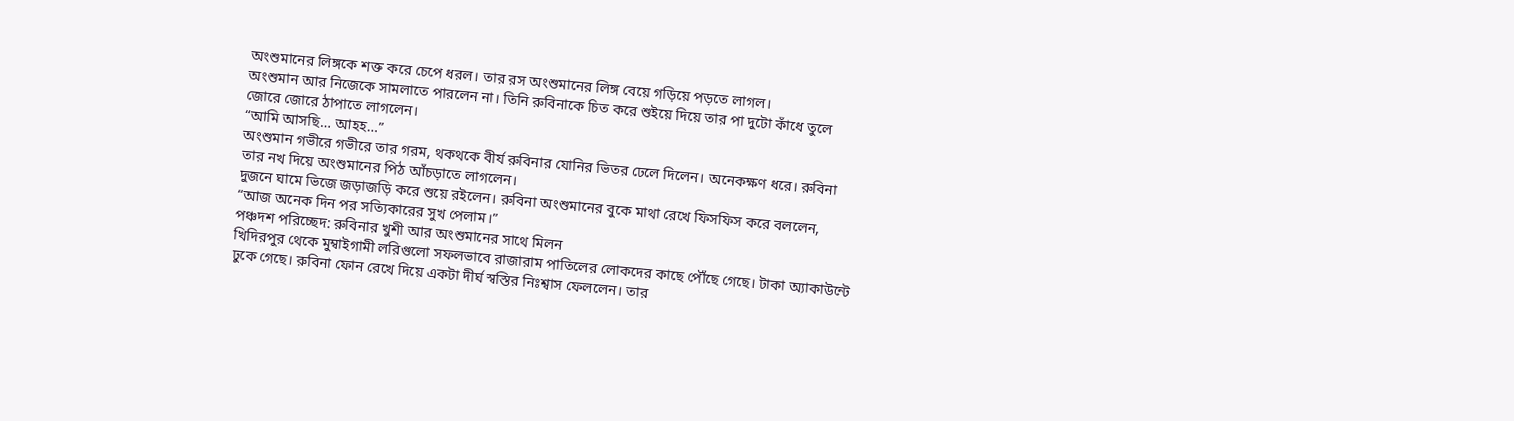অংশুমানের লিঙ্গকে শক্ত করে চেপে ধরল। তার রস অংশুমানের লিঙ্গ বেয়ে গড়িয়ে পড়তে লাগল।
অংশুমান আর নিজেকে সামলাতে পারলেন না। তিনি রুবিনাকে চিত করে শুইয়ে দিয়ে তার পা দুটো কাঁধে তুলে জোরে জোরে ঠাপাতে লাগলেন।
“আমি আসছি… আহহ…”
অংশুমান গভীরে গভীরে তার গরম, থকথকে বীর্য রুবিনার যোনির ভিতর ঢেলে দিলেন। অনেকক্ষণ ধরে। রুবিনা তার নখ দিয়ে অংশুমানের পিঠ আঁচড়াতে লাগলেন।
দুজনে ঘামে ভিজে জড়াজড়ি করে শুয়ে রইলেন। রুবিনা অংশুমানের বুকে মাথা রেখে ফিসফিস করে বললেন,
“আজ অনেক দিন পর সত্যিকারের সুখ পেলাম।”
পঞ্চদশ পরিচ্ছেদ: রুবিনার খুশী আর অংশুমানের সাথে মিলন
খিদিরপুর থেকে মুম্বাইগামী লরিগুলো সফলভাবে রাজারাম পাতিলের লোকদের কাছে পৌঁছে গেছে। টাকা অ্যাকাউন্টে ঢুকে গেছে। রুবিনা ফোন রেখে দিয়ে একটা দীর্ঘ স্বস্তির নিঃশ্বাস ফেললেন। তার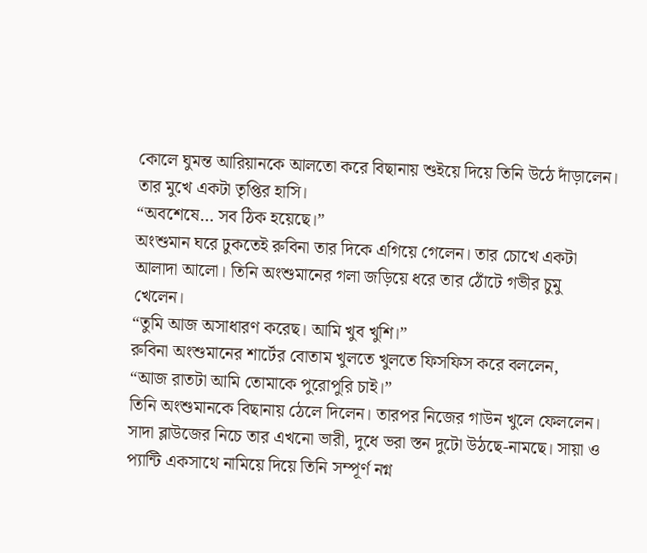কোলে ঘুমন্ত আরিয়ানকে আলতো করে বিছানায় শুইয়ে দিয়ে তিনি উঠে দাঁড়ালেন।
তার মুখে একটা তৃপ্তির হাসি।
“অবশেষে… সব ঠিক হয়েছে।”
অংশুমান ঘরে ঢুকতেই রুবিনা তার দিকে এগিয়ে গেলেন। তার চোখে একটা আলাদা আলো। তিনি অংশুমানের গলা জড়িয়ে ধরে তার ঠোঁটে গভীর চুমু খেলেন।
“তুমি আজ অসাধারণ করেছ। আমি খুব খুশি।”
রুবিনা অংশুমানের শার্টের বোতাম খুলতে খুলতে ফিসফিস করে বললেন,
“আজ রাতটা আমি তোমাকে পুরোপুরি চাই।”
তিনি অংশুমানকে বিছানায় ঠেলে দিলেন। তারপর নিজের গাউন খুলে ফেললেন। সাদা ব্লাউজের নিচে তার এখনো ভারী, দুধে ভরা স্তন দুটো উঠছে-নামছে। সায়া ও প্যান্টি একসাথে নামিয়ে দিয়ে তিনি সম্পূর্ণ নগ্ন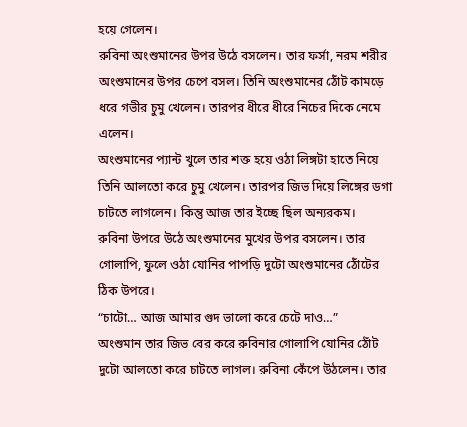হয়ে গেলেন।
রুবিনা অংশুমানের উপর উঠে বসলেন। তার ফর্সা, নরম শরীর অংশুমানের উপর চেপে বসল। তিনি অংশুমানের ঠোঁট কামড়ে ধরে গভীর চুমু খেলেন। তারপর ধীরে ধীরে নিচের দিকে নেমে এলেন।
অংশুমানের প্যান্ট খুলে তার শক্ত হয়ে ওঠা লিঙ্গটা হাতে নিয়ে তিনি আলতো করে চুমু খেলেন। তারপর জিভ দিয়ে লিঙ্গের ডগা চাটতে লাগলেন। কিন্তু আজ তার ইচ্ছে ছিল অন্যরকম।
রুবিনা উপরে উঠে অংশুমানের মুখের উপর বসলেন। তার গোলাপি, ফুলে ওঠা যোনির পাপড়ি দুটো অংশুমানের ঠোঁটের ঠিক উপরে।
“চাটো… আজ আমার গুদ ভালো করে চেটে দাও…”
অংশুমান তার জিভ বের করে রুবিনার গোলাপি যোনির ঠোঁট দুটো আলতো করে চাটতে লাগল। রুবিনা কেঁপে উঠলেন। তার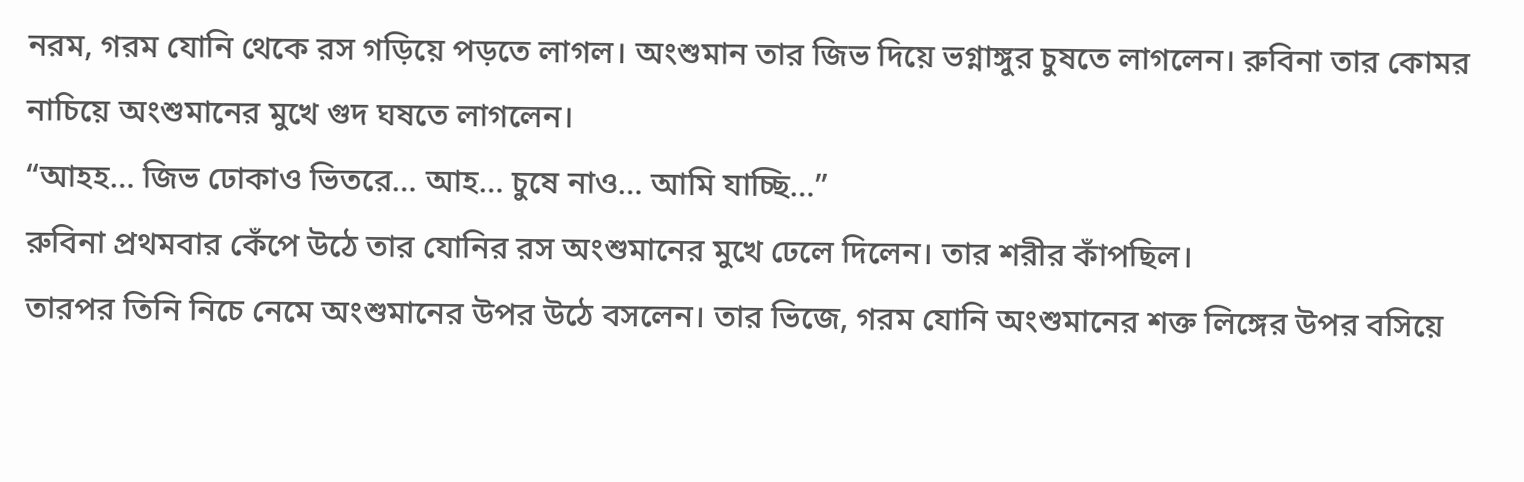নরম, গরম যোনি থেকে রস গড়িয়ে পড়তে লাগল। অংশুমান তার জিভ দিয়ে ভগ্নাঙ্গুর চুষতে লাগলেন। রুবিনা তার কোমর নাচিয়ে অংশুমানের মুখে গুদ ঘষতে লাগলেন।
“আহহ… জিভ ঢোকাও ভিতরে… আহ… চুষে নাও… আমি যাচ্ছি…”
রুবিনা প্রথমবার কেঁপে উঠে তার যোনির রস অংশুমানের মুখে ঢেলে দিলেন। তার শরীর কাঁপছিল।
তারপর তিনি নিচে নেমে অংশুমানের উপর উঠে বসলেন। তার ভিজে, গরম যোনি অংশুমানের শক্ত লিঙ্গের উপর বসিয়ে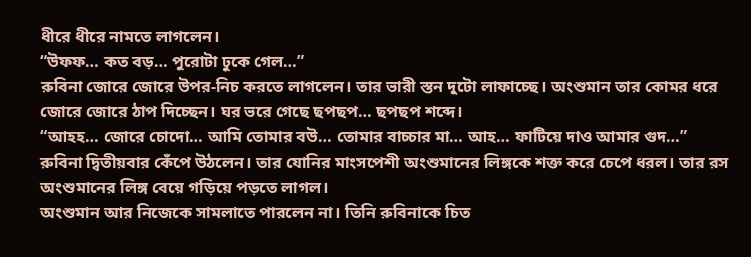ধীরে ধীরে নামতে লাগলেন।
“উফফ… কত বড়… পুরোটা ঢুকে গেল…”
রুবিনা জোরে জোরে উপর-নিচ করতে লাগলেন। তার ভারী স্তন দুটো লাফাচ্ছে। অংশুমান তার কোমর ধরে জোরে জোরে ঠাপ দিচ্ছেন। ঘর ভরে গেছে ছপছপ… ছপছপ শব্দে।
“আহহ… জোরে চোদো… আমি তোমার বউ… তোমার বাচ্চার মা… আহ… ফাটিয়ে দাও আমার গুদ…”
রুবিনা দ্বিতীয়বার কেঁপে উঠলেন। তার যোনির মাংসপেশী অংশুমানের লিঙ্গকে শক্ত করে চেপে ধরল। তার রস অংশুমানের লিঙ্গ বেয়ে গড়িয়ে পড়তে লাগল।
অংশুমান আর নিজেকে সামলাতে পারলেন না। তিনি রুবিনাকে চিত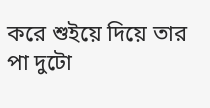করে শুইয়ে দিয়ে তার পা দুটো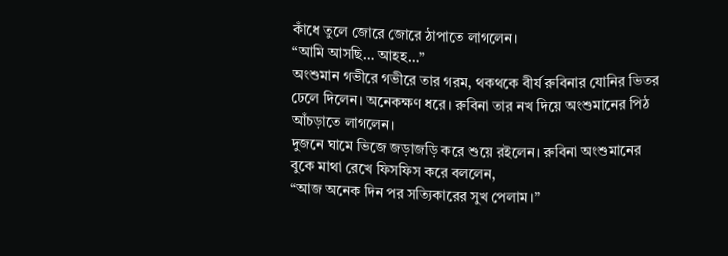কাঁধে তুলে জোরে জোরে ঠাপাতে লাগলেন।
“আমি আসছি… আহহ…”
অংশুমান গভীরে গভীরে তার গরম, থকথকে বীর্য রুবিনার যোনির ভিতর ঢেলে দিলেন। অনেকক্ষণ ধরে। রুবিনা তার নখ দিয়ে অংশুমানের পিঠ আঁচড়াতে লাগলেন।
দুজনে ঘামে ভিজে জড়াজড়ি করে শুয়ে রইলেন। রুবিনা অংশুমানের বুকে মাথা রেখে ফিসফিস করে বললেন,
“আজ অনেক দিন পর সত্যিকারের সুখ পেলাম।”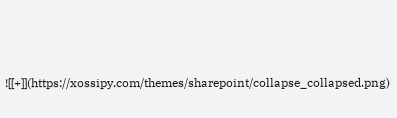![[+]](https://xossipy.com/themes/sharepoint/collapse_collapsed.png)